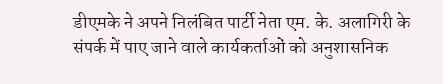डीएमके ने अपने निलंबित पार्टी नेता एम. के. अलागिरी के संपर्क में पाए जाने वाले कार्यकर्ताओं को अनुशासनिक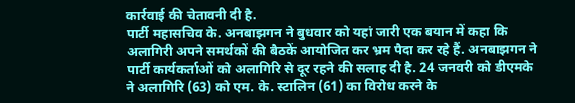कार्रवाई की चेतावनी दी है.
पार्टी महासचिव के. अनबाझगन ने बुधवार को यहां जारी एक बयान में कहा कि अलागिरी अपने समर्थकों की बैठकें आयोजित कर भ्रम पैदा कर रहे हैं. अनबाझगन ने पार्टी कार्यकर्ताओं को अलागिरि से दूर रहने की सलाह दी है. 24 जनवरी को डीएमके ने अलागिरि (63) को एम. के. स्टालिन (61) का विरोध करने के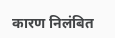कारण निलंबित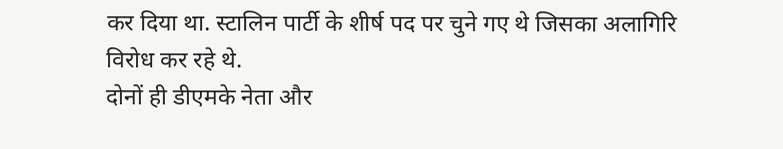कर दिया था. स्टालिन पार्टी के शीर्ष पद पर चुने गए थे जिसका अलागिरि विरोध कर रहे थे.
दोनों ही डीएमके नेता और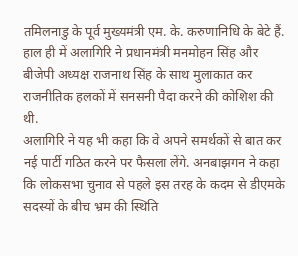तमिलनाडु के पूर्व मुख्यमंत्री एम. के. करुणानिधि के बेटे हैं. हाल ही में अलागिरि ने प्रधानमंत्री मनमोहन सिंह और बीजेपी अध्यक्ष राजनाथ सिंह के साथ मुलाकात कर राजनीतिक हलकों में सनसनी पैदा करने की कोशिश की थी.
अलागिरि ने यह भी कहा कि वे अपने समर्थकों से बात कर नई पार्टी गठित करने पर फैसला लेंगे. अनबाझगन ने कहा कि लोकसभा चुनाव से पहले इस तरह के कदम से डीएमके सदस्यों के बीच भ्रम की स्थिति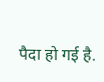पैदा हो गई है.